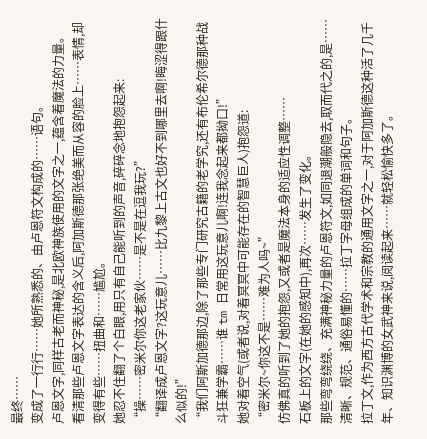最终……
变成了一行行……她所熟悉的、由卢恩符文构成的……语句。
卢恩文字,同样古老而神秘,是北欧神族使用的文字之一,蕴含着魔法的力量。
看清那些卢恩文字表达的含义后,阿加斯德那张绝美而从容的脸上……表情,却变得有些……扭曲和……尴尬。
她忍不住翻了个白眼,用只有自己能听到的声音,碎碎念地抱怨起来:
“操……密米尔你这老家伙……是不是在逗我玩?”
“翻译成卢恩文字?这玩意儿……比九黎上古文也好不到哪里去啊!晦涩得跟什么似的!”
“我们阿斯加德那边,除了那些专门研究古籍的老学究,还有布伦希尔德那种战斗狂兼学霸……谁 tm 日常用这玩意儿啊!连我念起来都拗口!”
她对着空气(或者说,对着冥冥中可能存在的智慧巨人)抱怨道:
“密米尔~你这不是……难为人吗~”
仿佛真的听到了她的抱怨,又或者是魔法本身的适应性调整……
石板上的文字(在她的感知中),再次……发生了变化。
那些弯弯绕绕、充满神秘力量的卢恩符文,如同退潮般隐去,取而代之的,是……清晰、规范、通俗易懂的……拉丁字母组成的单词和句子。
拉丁文,作为西方古代学术和宗教的通用文字之一,对于阿加斯德这种活了几千年、知识渊博的女武神来说,阅读起来……就轻松愉快多了。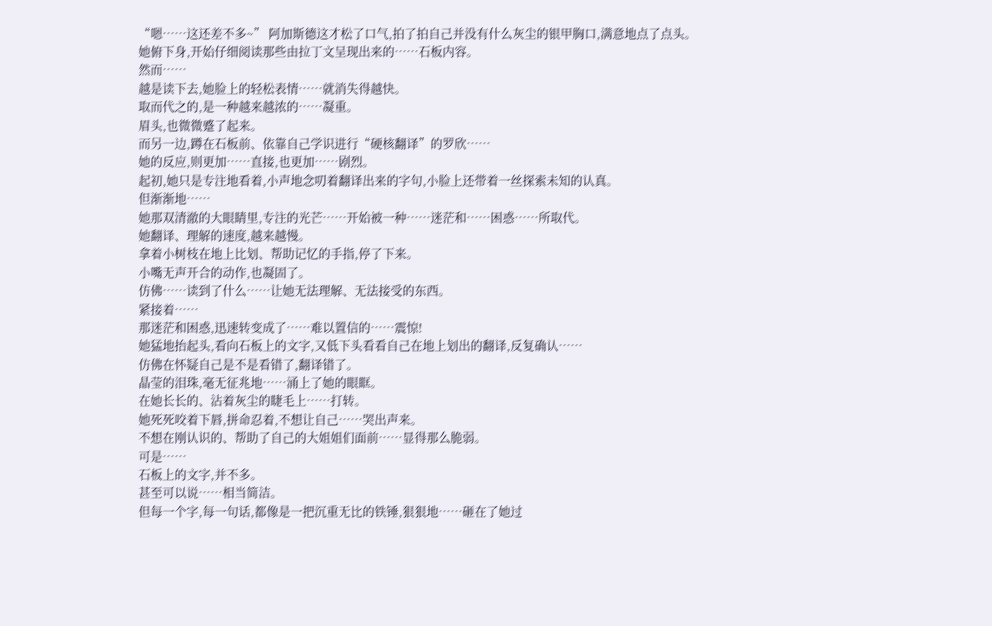“嗯……这还差不多~” 阿加斯德这才松了口气,拍了拍自己并没有什么灰尘的银甲胸口,满意地点了点头。
她俯下身,开始仔细阅读那些由拉丁文呈现出来的……石板内容。
然而……
越是读下去,她脸上的轻松表情……就消失得越快。
取而代之的,是一种越来越浓的……凝重。
眉头,也微微蹙了起来。
而另一边,蹲在石板前、依靠自己学识进行“硬核翻译”的罗欣……
她的反应,则更加……直接,也更加……剧烈。
起初,她只是专注地看着,小声地念叨着翻译出来的字句,小脸上还带着一丝探索未知的认真。
但渐渐地……
她那双清澈的大眼睛里,专注的光芒……开始被一种……迷茫和……困惑……所取代。
她翻译、理解的速度,越来越慢。
拿着小树枝在地上比划、帮助记忆的手指,停了下来。
小嘴无声开合的动作,也凝固了。
仿佛……读到了什么……让她无法理解、无法接受的东西。
紧接着……
那迷茫和困惑,迅速转变成了……难以置信的……震惊!
她猛地抬起头,看向石板上的文字,又低下头看看自己在地上划出的翻译,反复确认……
仿佛在怀疑自己是不是看错了,翻译错了。
晶莹的泪珠,毫无征兆地……涌上了她的眼眶。
在她长长的、沾着灰尘的睫毛上……打转。
她死死咬着下唇,拼命忍着,不想让自己……哭出声来。
不想在刚认识的、帮助了自己的大姐姐们面前……显得那么脆弱。
可是……
石板上的文字,并不多。
甚至可以说……相当简洁。
但每一个字,每一句话,都像是一把沉重无比的铁锤,狠狠地……砸在了她过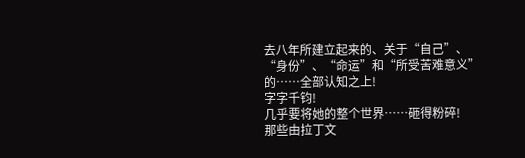去八年所建立起来的、关于“自己”、“身份”、“命运”和“所受苦难意义”的……全部认知之上!
字字千钧!
几乎要将她的整个世界……砸得粉碎!
那些由拉丁文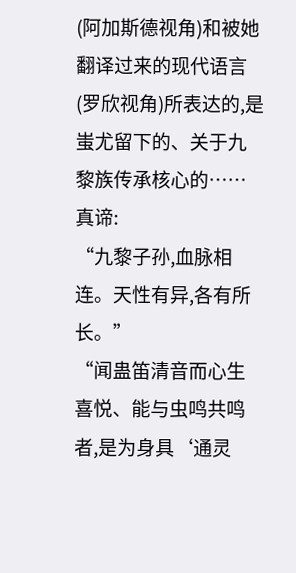(阿加斯德视角)和被她翻译过来的现代语言(罗欣视角)所表达的,是蚩尤留下的、关于九黎族传承核心的……真谛:
“九黎子孙,血脉相连。天性有异,各有所长。”
“闻蛊笛清音而心生喜悦、能与虫鸣共鸣者,是为身具‘通灵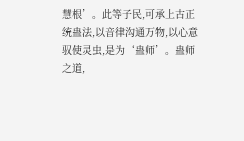慧根’。此等子民,可承上古正统蛊法,以音律沟通万物,以心意驭使灵虫,是为‘蛊师’。蛊师之道,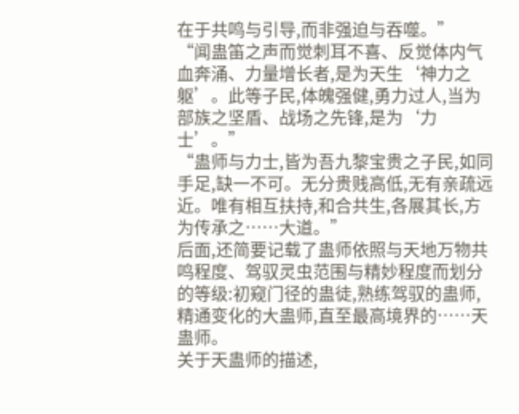在于共鸣与引导,而非强迫与吞噬。”
“闻蛊笛之声而觉刺耳不喜、反觉体内气血奔涌、力量增长者,是为天生‘神力之躯’。此等子民,体魄强健,勇力过人,当为部族之坚盾、战场之先锋,是为‘力士’。”
“蛊师与力士,皆为吾九黎宝贵之子民,如同手足,缺一不可。无分贵贱高低,无有亲疏远近。唯有相互扶持,和合共生,各展其长,方为传承之……大道。”
后面,还简要记载了蛊师依照与天地万物共鸣程度、驾驭灵虫范围与精妙程度而划分的等级:初窥门径的蛊徒,熟练驾驭的蛊师,精通变化的大蛊师,直至最高境界的……天蛊师。
关于天蛊师的描述,